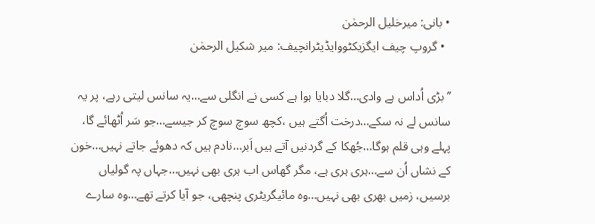• بانی: میرخلیل الرحمٰن
  • گروپ چیف ایگزیکٹووایڈیٹرانچیف: میر شکیل الرحمٰن

’’ بڑی اُداس ہے وادی…گلا دبایا ہوا ہے کسی نے انگلی سے…یہ سانس لیتی رہے، پر یہ سانس لے نہ سکے…درخت اُگتے ہیں ،کچھ سوچ سوچ کر جیسے…جو سَر اُٹھائے گا، پہلے وہی قلم ہوگا…جُھکا کے گردنیں آتے ہیں اَبر…نادم ہیں کہ دھوئے جاتے نہیں…خون کے نشاں اُن سے…ہری ہری ہے، مگر گھاس اب ہری بھی نہیں…جہاں پہ گولیاں برسیں، زمیں بھری بھی نہیں…وہ مائیگریٹری پنچھی، جو آیا کرتے تھے…وہ سارے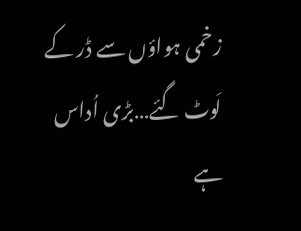زخمی ہواؤں سے ڈر کے لَوٹ گئے…بڑی اُداس ہے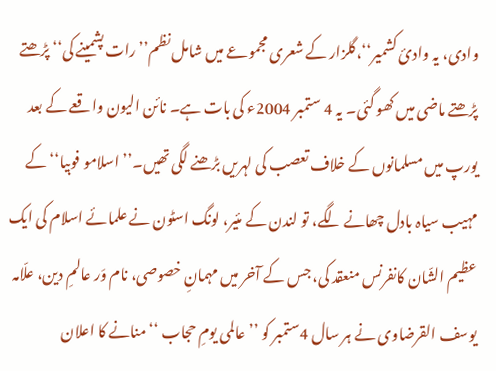وادی، یہ وادیٔ کشمیر‘‘،گلزار کے شعری مجموعے میں شامل نظم’’ رات پشمینے کی‘‘ پڑھتے پڑھتے ماضی میں کھو گئی۔ یہ 4 ستمبر 2004ء کی بات ہے۔ نائن الیون واقعے کے بعد یورپ میں مسلمانوں کے خلاف تعصب کی لہریں بڑھنے لگی تھیں۔’’ اسلامو فوبیا‘‘ کے مہیب سیاہ بادل چھانے لگے، تو لندن کے مئیر، لونگ اسٹون نے علمائے اسلام کی ایک عظیم الشّان کانفرنس منعقد کی، جس کے آخر میں مہمانِ خصوصی، نام وَر عالمِ دین، علّامہ یوسف القرضاوی نے ہر سال 4ستمبر کو ’’عالمی یومِ حجاب ‘‘ منانے کا اعلان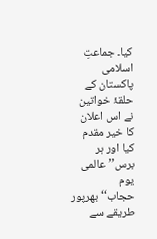کیا۔ جماعتِ اسلامی پاکستان کے حلقۂ خواتین نے اس اعلان کا خیر مقدم کیا اور ہر برس’’ عالمی یوم حجاب‘‘بھرپور طریقے سے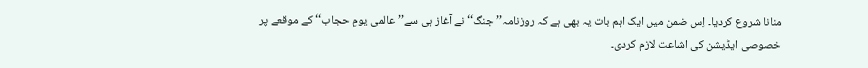منانا شروع کردیا۔ اِس ضمن میں ایک اہم بات یہ بھی ہے کہ روزنامہ’’ جنگ‘‘ نے آغاز ہی سے’’ عالمی یومِ حجاب‘‘ کے موقعے پر خصوصی ایڈیشن کی اشاعت لازم کردی۔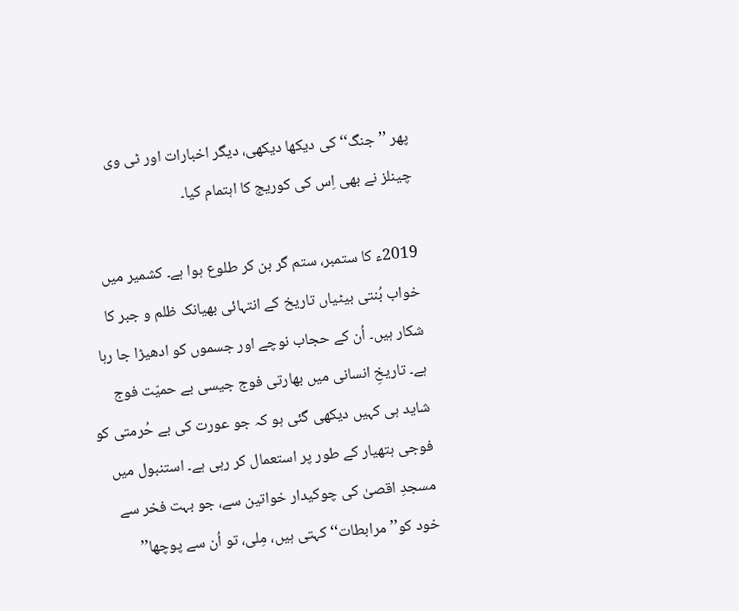پھر ’’جنگ‘‘ کی دیکھا دیکھی، دیگر اخبارات اور ٹی وی چینلز نے بھی اِس کی کوریج کا اہتمام کیا۔

2019ء کا ستمبر، ستم گر بن کر طلوع ہوا ہے۔ کشمیر میں خواب بُنتی بیٹیاں تاریخ کے انتہائی بھیانک ظلم و جبر کا شکار ہیں۔ اُن کے حجاب نوچے اور جسموں کو ادھیڑا جا رہا ہے۔ تاریخِ انسانی میں بھارتی فوج جیسی بے حمیّت فوج شاید ہی کہیں دیکھی گئی ہو کہ جو عورت کی بے حُرمتی کو فوجی ہتھیار کے طور پر استعمال کر رہی ہے۔ استنبول میں مسجدِ اقصیٰ کی چوکیدار خواتین سے، جو بہت فخر سے خود کو’’ مرابطات‘‘ کہتی ہیں، مِلی، تو اُن سے پوچھا’’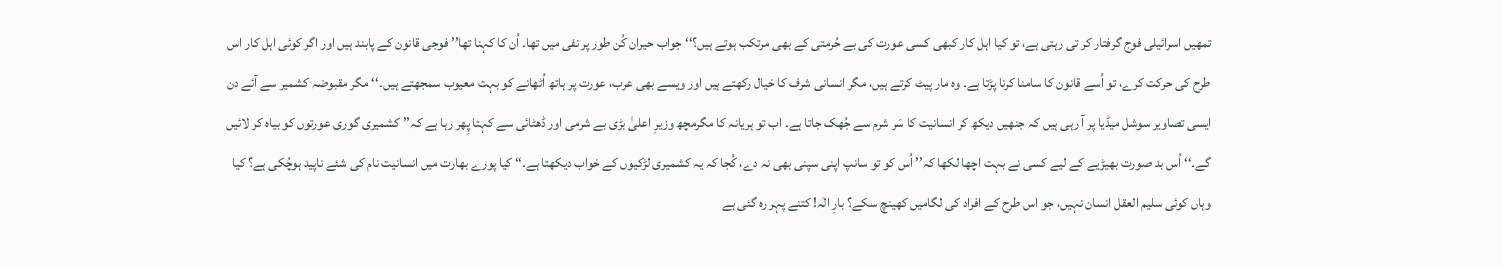تمھیں اسرائیلی فوج گرفتار کر تی رہتی ہے، تو کیا اہل کار کبھی کسی عورت کی بے حُرمتی کے بھی مرتکب ہوتے ہیں؟‘‘ جواب حیران کُن طور پر نفی میں تھا۔ اُن کا کہنا تھا’’ فوجی قانون کے پابند ہیں اور اگر کوئی اہل کار اس طرح کی حرکت کرے، تو اُسے قانون کا سامنا کرنا پڑتا ہے۔ وہ مار پیٹ کرتے ہیں، مگر انسانی شرف کا خیال رکھتے ہیں اور ویسے بھی عرب، عورت پر ہاتھ اُٹھانے کو بہت معیوب سمجھتے ہیں۔‘‘ مگر مقبوضہ کشمیر سے آئے دن ایسی تصاویر سوشل میڈیا پر آ رہی ہیں کہ جنھیں دیکھ کر انسانیت کا سَر شرم سے جُھک جاتا ہے۔ اب تو ہریانہ کا مگرمچھ وزیرِ اعلیٰ بڑی بے شرمی اور ڈھٹائی سے کہتا پِھر رہا ہے کہ’’ کشمیری گوری عورتوں کو بیاہ کر لائیں گے۔‘‘ اُس بد صورت بھیڑیے کے لیے کسی نے بہت اچھا لکھا کہ’’ اُس کو تو سانپ اپنی سپنی بھی نہ دے، کُجا کہ یہ کشمیری لڑکیوں کے خواب دیکھتا ہے۔‘‘ کیا پورے بھارت میں انسانیت نام کی شئے ناپید ہوچُکی ہے؟ کیا وہاں کوئی سلیم العقل انسان نہیں، جو اس طرح کے افراد کی لگامیں کھینچ سکے؟ بارِ الٰہ! کتنے پہر رہ گئی ہے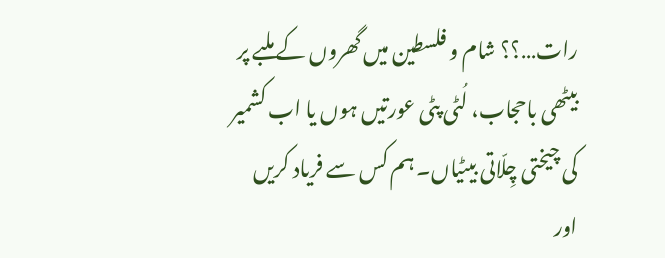رات…؟؟ شام و فلسطین میں گھروں کے ملبے پر بیٹھی باحجاب، لُٹی پٹی عورتیں ہوں یا اب کشمیر کی چیختی چِلّاتی بیٹیاں۔ ہم کس سے فریاد کریں اور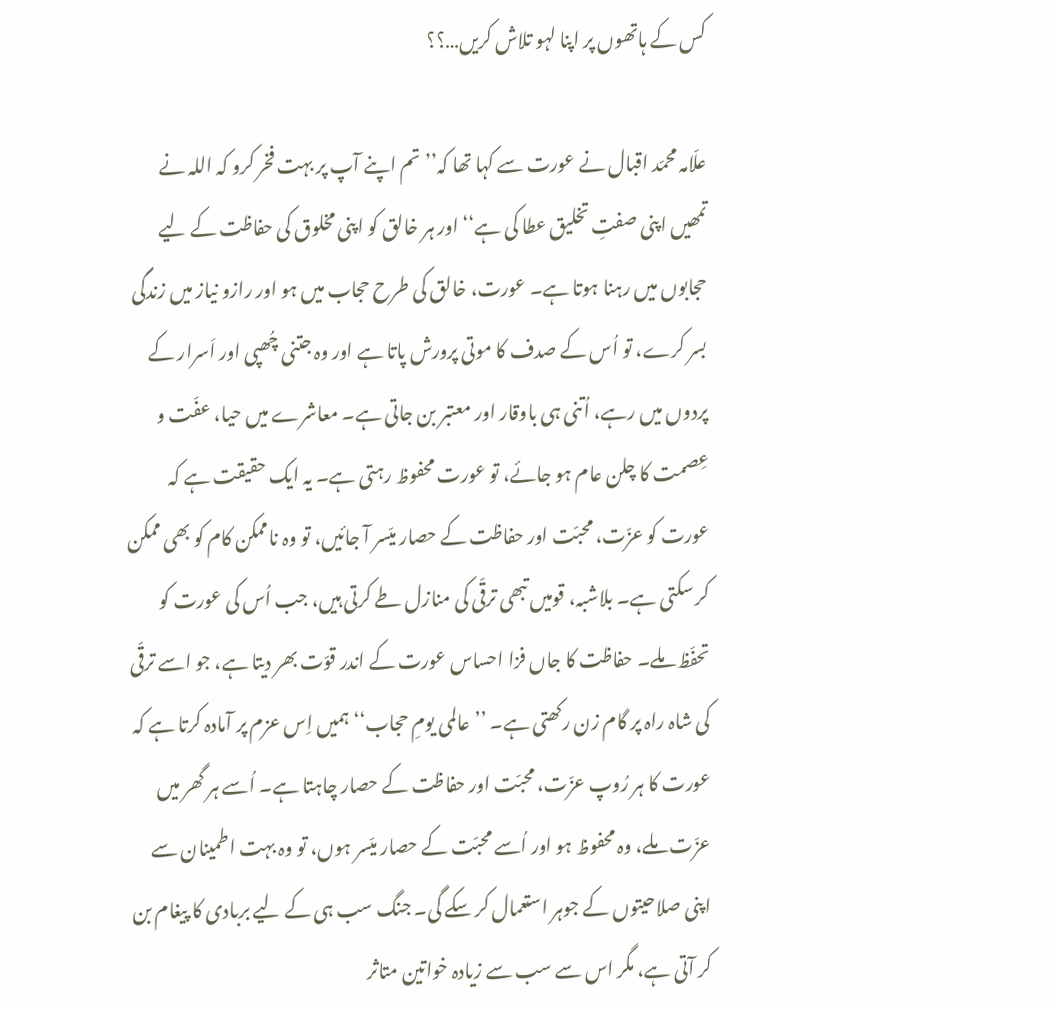کس کے ہاتھوں پر اپنا لہو تلاش کریں…؟؟

علّامہ محمّد اقبال نے عورت سے کہا تھا کہ’’ تم اپنے آپ پر بہت فخر کرو کہ اللہ نے تمھیں اپنی صفتِ تخلیق عطا کی ہے‘‘ اور ہر خالق کو اپنی مخلوق کی حفاظت کے لیے حجابوں میں رہنا ہوتا ہے۔ عورت، خالق کی طرح حجاب میں ہو اور رازو نیاز میں زندگی بسر کرے، تو اُس کے صدف کا موتی پرورش پاتا ہے اور وہ جتنی چُھپی اور اَسرار کے پردوں میں رہے، اُتنی ہی باوقار اور معتبر بن جاتی ہے۔ معاشرے میں حیا، عفّت و عِصمت کا چلن عام ہو جائے، تو عورت محفوظ رہتی ہے۔ یہ ایک حقیقت ہے کہ عورت کو عزّت، محبّت اور حفاظت کے حصار میّسر آ جائیں، تو وہ ناممکن کام کو بھی ممکن کر سکتی ہے۔ بلاشبہ، قومیں تبھی ترقّی کی منازل طے کرتی ہیں، جب اُس کی عورت کو تحفّظ ملے۔ حفاظت کا جاں فزا احساس عورت کے اندر قوّت بھر دیتا ہے، جو اسے ترقّی کی شاہ راہ پر گام زن رکھتی ہے۔ ’’عالمی یومِ حجاب‘‘ ہمیں اِس عزم پر آمادہ کرتا ہے کہ عورت کا ہر رُوپ عزّت، محبّت اور حفاظت کے حصار چاہتا ہے۔ اُسے ہر گھر میں عزّت ملے، وہ محفوظ ہو اور اُسے محبّت کے حصار میّسر ہوں، تو وہ بہت اطمینان سے اپنی صلاحیتوں کے جوہر استعمال کر سکے گی۔ جنگ سب ہی کے لیے بربادی کا پیغام بن کر آتی ہے، مگر اس سے سب سے زیادہ خواتین متاثر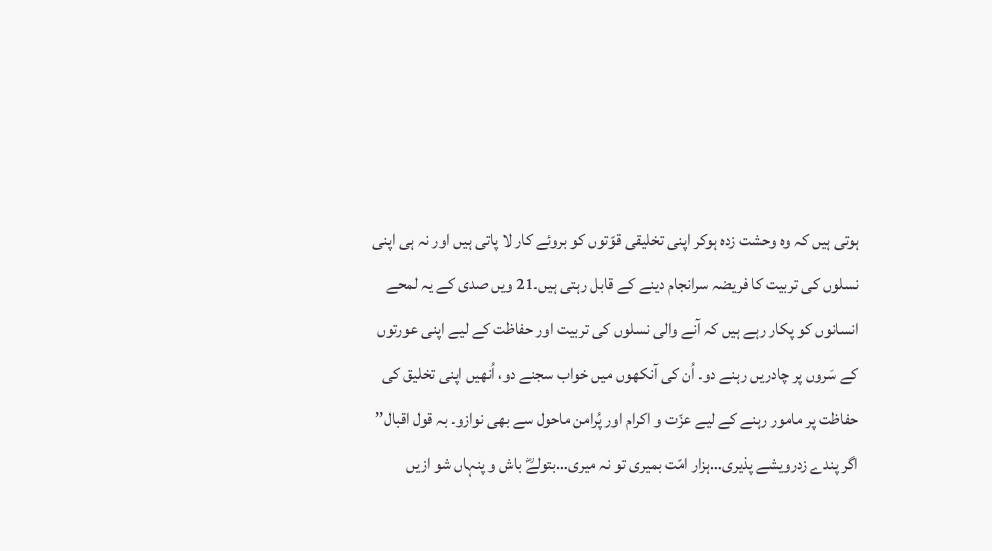ہوتی ہیں کہ وہ وحشت زدہ ہوکر اپنی تخلیقی قوّتوں کو بروئے کار لا پاتی ہیں اور نہ ہی اپنی نسلوں کی تربیت کا فریضہ سرانجام دینے کے قابل رہتی ہیں۔21 ویں صدی کے یہ لمحے انسانوں کو پکار رہے ہیں کہ آنے والی نسلوں کی تربیت اور حفاظت کے لیے اپنی عورتوں کے سَروں پر چادریں رہنے دو۔ اُن کی آنکھوں میں خواب سجنے دو، اُنھیں اپنی تخلیق کی حفاظت پر مامور رہنے کے لیے عزّت و اکرام اور پُرامن ماحول سے بھی نوازو۔ بہ قول اقبال’’ اگر پندے زدرویشے پذیری…ہزار امّت بمیری تو نہ میری…بتولےؓ باش و پنہاں شو ازیں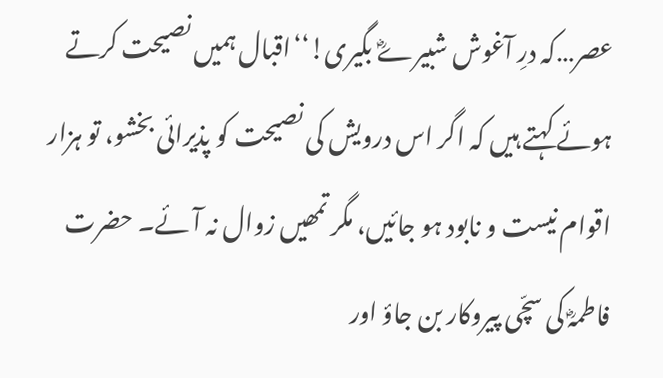عصر…کہ درِ آغوش شبیرےؓ بگیری!‘‘اقبال ہمیں نصیحت کرتے ہوئے کہتے ہیں کہ اگر اس درویش کی نصیحت کو پذیرائی بخشو، تو ہزار اقوام نیست و نابود ہو جائیں، مگر تمھیں زوال نہ آئے۔ حضرت فاطمہؓ کی سچّی پیروکار بن جاؤ اور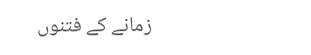زمانے کے فتنوں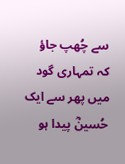سے چُھپ جاؤ کہ تمہاری گود میں پھر سے ایک حُسینؓ پیدا ہو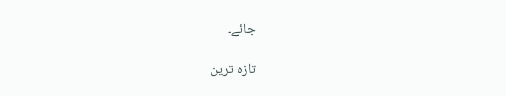جائے۔

تازہ ترین